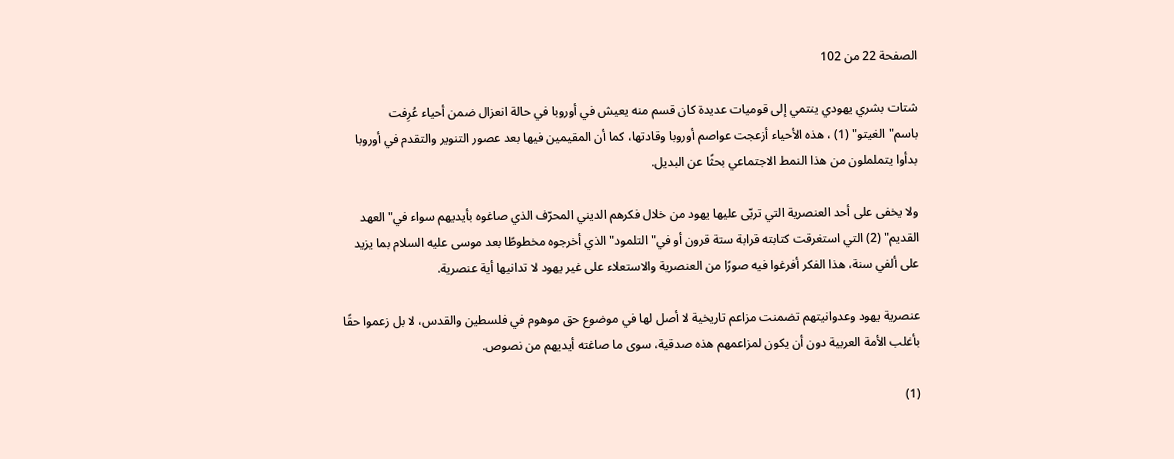الصفحة 22 من 102

شتات بشري يهودي ينتمي إلى قوميات عديدة كان قسم منه يعيش في أوروبا في حالة انعزال ضمن أحياء عُرِفت باسم"الغيتو" (1) ، هذه الأحياء أزعجت عواصم أوروبا وقادتها، كما أن المقيمين فيها بعد عصور التنوير والتقدم في أوروبا بدأوا يتململون من هذا النمط الاجتماعي بحثًا عن البديل.

ولا يخفى على أحد العنصرية التي تربّى عليها يهود من خلال فكرهم الديني المحرّف الذي صاغوه بأيديهم سواء في"العهد القديم" (2) التي استغرقت كتابته قرابة ستة قرون أو في"التلمود"الذي أخرجوه مخطوطًا بعد موسى عليه السلام بما يزيد على ألفي سنة، هذا الفكر أفرغوا فيه صورًا من العنصرية والاستعلاء على غير يهود لا تدانيها أية عنصرية.

عنصرية يهود وعدوانيتهم تضمنت مزاعم تاريخية لا أصل لها في موضوع حق موهوم في فلسطين والقدس، لا بل زعموا حقًا بأغلب الأمة العربية دون أن يكون لمزاعمهم هذه صدقية، سوى ما صاغته أيديهم من نصوص.

(1)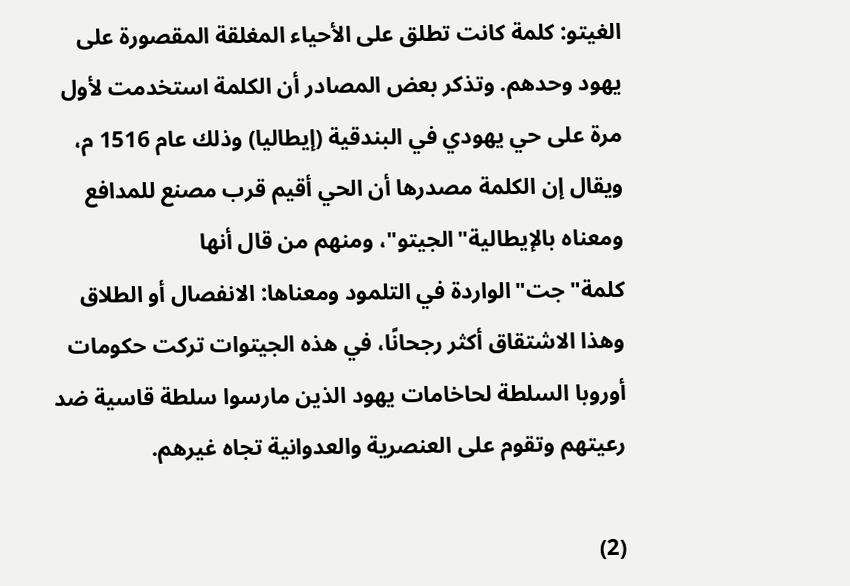الغيتو: كلمة كانت تطلق على الأحياء المغلقة المقصورة على يهود وحدهم. وتذكر بعض المصادر أن الكلمة استخدمت لأول مرة على حي يهودي في البندقية (إيطاليا) وذلك عام 1516 م، ويقال إن الكلمة مصدرها أن الحي أقيم قرب مصنع للمدافع ومعناه بالإيطالية"الجيتو"، ومنهم من قال أنها كلمة"جت"الواردة في التلمود ومعناها: الانفصال أو الطلاق وهذا الاشتقاق أكثر رجحانًا، في هذه الجيتوات تركت حكومات أوروبا السلطة لحاخامات يهود الذين مارسوا سلطة قاسية ضد رعيتهم وتقوم على العنصرية والعدوانية تجاه غيرهم.

(2)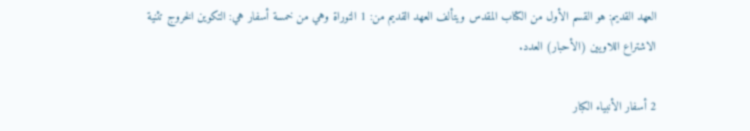العهد القديم: هو القسم الأول من الكتاب المقدس ويتألف العهد القديم من: 1 التوراة وهي من خمسة أسفار هي: التكوين الخروج تثنية الاشتراع اللاويين (الأحبار) العدد.

2 أسفار الأنبياء الكبار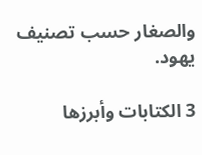والصغار حسب تصنيف يهود.

3 الكتابات وأبرزها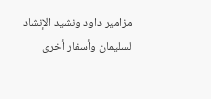مزامير داود ونشيد الإنشاد لسليمان وأسفار أخرى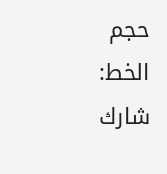حجم الخط:
شارك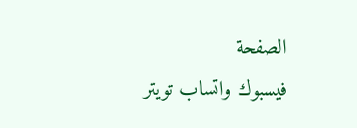الصفحة
فيسبوك واتساب تويتر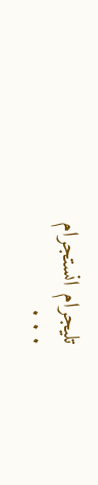تليجرام انستجرام
. . .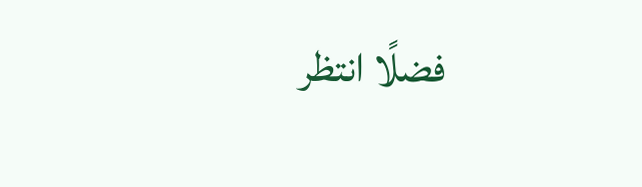فضلًا انتظر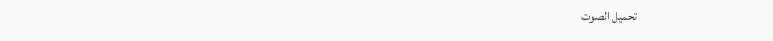تحميل الصوت